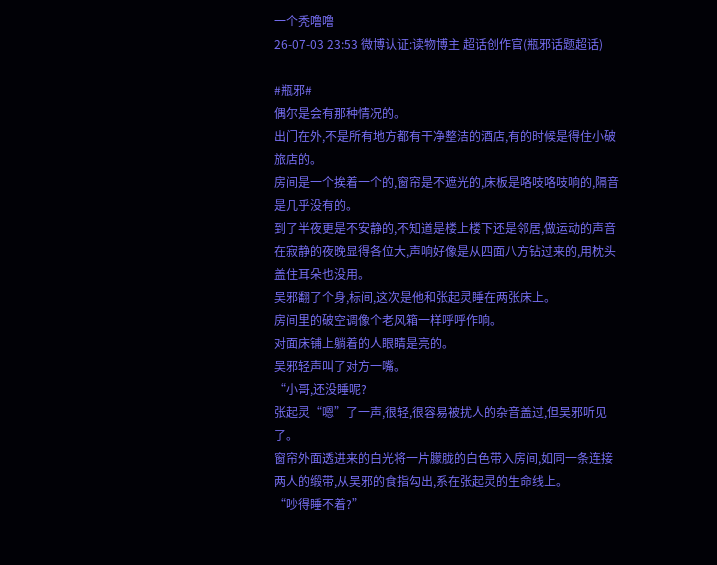一个秃噜噜
26-07-03 23:53 微博认证:读物博主 超话创作官(瓶邪话题超话)

#瓶邪#
偶尔是会有那种情况的。
出门在外,不是所有地方都有干净整洁的酒店,有的时候是得住小破旅店的。
房间是一个挨着一个的,窗帘是不遮光的,床板是咯吱咯吱响的,隔音是几乎没有的。
到了半夜更是不安静的,不知道是楼上楼下还是邻居,做运动的声音在寂静的夜晚显得各位大,声响好像是从四面八方钻过来的,用枕头盖住耳朵也没用。
吴邪翻了个身,标间,这次是他和张起灵睡在两张床上。
房间里的破空调像个老风箱一样呼呼作响。
对面床铺上躺着的人眼睛是亮的。
吴邪轻声叫了对方一嘴。
“小哥,还没睡呢?
张起灵“嗯”了一声,很轻,很容易被扰人的杂音盖过,但吴邪听见了。
窗帘外面透进来的白光将一片朦胧的白色带入房间,如同一条连接两人的缎带,从吴邪的食指勾出,系在张起灵的生命线上。
“吵得睡不着?”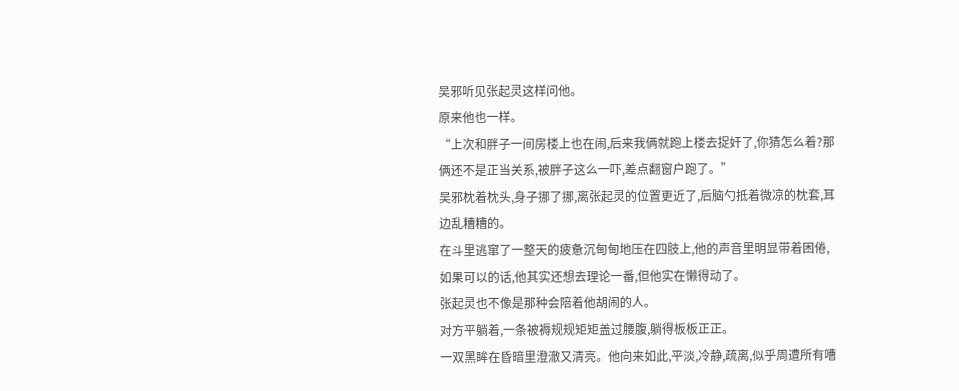吴邪听见张起灵这样问他。
原来他也一样。
“上次和胖子一间房楼上也在闹,后来我俩就跑上楼去捉奸了,你猜怎么着?那俩还不是正当关系,被胖子这么一吓,差点翻窗户跑了。”
吴邪枕着枕头,身子挪了挪,离张起灵的位置更近了,后脑勺抵着微凉的枕套,耳边乱糟糟的。
在斗里逃窜了一整天的疲惫沉甸甸地压在四肢上,他的声音里明显带着困倦,如果可以的话,他其实还想去理论一番,但他实在懒得动了。
张起灵也不像是那种会陪着他胡闹的人。
对方平躺着,一条被褥规规矩矩盖过腰腹,躺得板板正正。
一双黑眸在昏暗里澄澈又清亮。他向来如此,平淡,冷静,疏离,似乎周遭所有嘈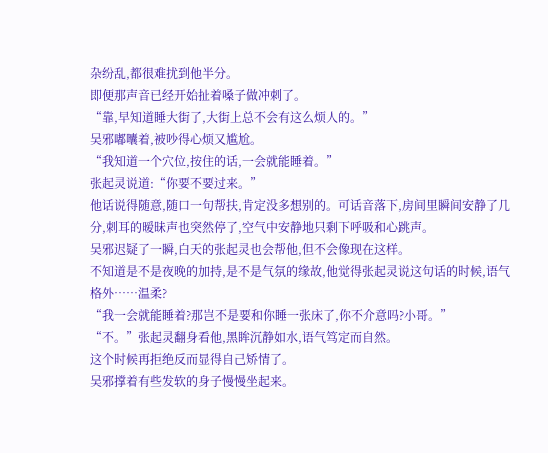杂纷乱,都很难扰到他半分。
即便那声音已经开始扯着嗓子做冲刺了。
“靠,早知道睡大街了,大街上总不会有这么烦人的。”
吴邪嘟囔着,被吵得心烦又尴尬。
“我知道一个穴位,按住的话,一会就能睡着。”
张起灵说道:“你要不要过来。”
他话说得随意,随口一句帮扶,肯定没多想别的。可话音落下,房间里瞬间安静了几分,刺耳的暧昧声也突然停了,空气中安静地只剩下呼吸和心跳声。
吴邪迟疑了一瞬,白天的张起灵也会帮他,但不会像现在这样。
不知道是不是夜晚的加持,是不是气氛的缘故,他觉得张起灵说这句话的时候,语气格外……温柔?
“我一会就能睡着?那岂不是要和你睡一张床了,你不介意吗?小哥。”
“不。”张起灵翻身看他,黑眸沉静如水,语气笃定而自然。
这个时候再拒绝反而显得自己矫情了。
吴邪撑着有些发软的身子慢慢坐起来。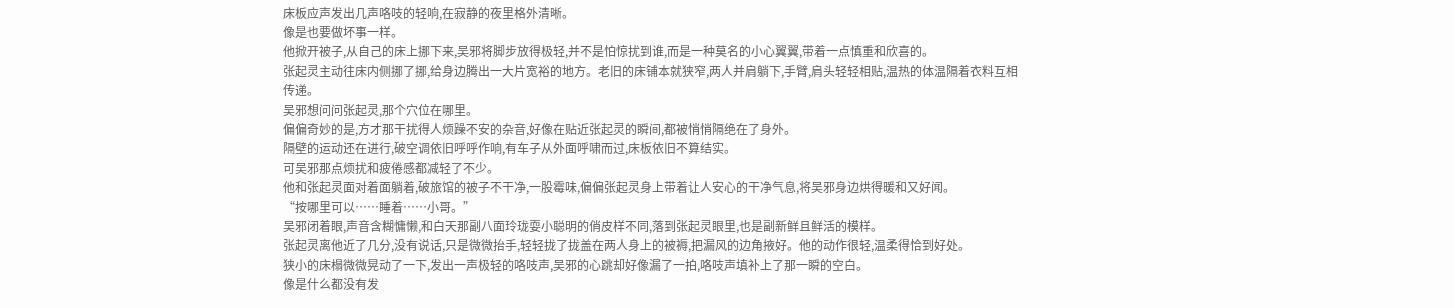床板应声发出几声咯吱的轻响,在寂静的夜里格外清晰。
像是也要做坏事一样。
他掀开被子,从自己的床上挪下来,吴邪将脚步放得极轻,并不是怕惊扰到谁,而是一种莫名的小心翼翼,带着一点慎重和欣喜的。
张起灵主动往床内侧挪了挪,给身边腾出一大片宽裕的地方。老旧的床铺本就狭窄,两人并肩躺下,手臂,肩头轻轻相贴,温热的体温隔着衣料互相传递。
吴邪想问问张起灵,那个穴位在哪里。
偏偏奇妙的是,方才那干扰得人烦躁不安的杂音,好像在贴近张起灵的瞬间,都被悄悄隔绝在了身外。
隔壁的运动还在进行,破空调依旧呼呼作响,有车子从外面呼啸而过,床板依旧不算结实。
可吴邪那点烦扰和疲倦感都减轻了不少。
他和张起灵面对着面躺着,破旅馆的被子不干净,一股霉味,偏偏张起灵身上带着让人安心的干净气息,将吴邪身边烘得暖和又好闻。
“按哪里可以……睡着……小哥。”
吴邪闭着眼,声音含糊慵懒,和白天那副八面玲珑耍小聪明的俏皮样不同,落到张起灵眼里,也是副新鲜且鲜活的模样。
张起灵离他近了几分,没有说话,只是微微抬手,轻轻拢了拢盖在两人身上的被褥,把漏风的边角掖好。他的动作很轻,温柔得恰到好处。
狭小的床榻微微晃动了一下,发出一声极轻的咯吱声,吴邪的心跳却好像漏了一拍,咯吱声填补上了那一瞬的空白。
像是什么都没有发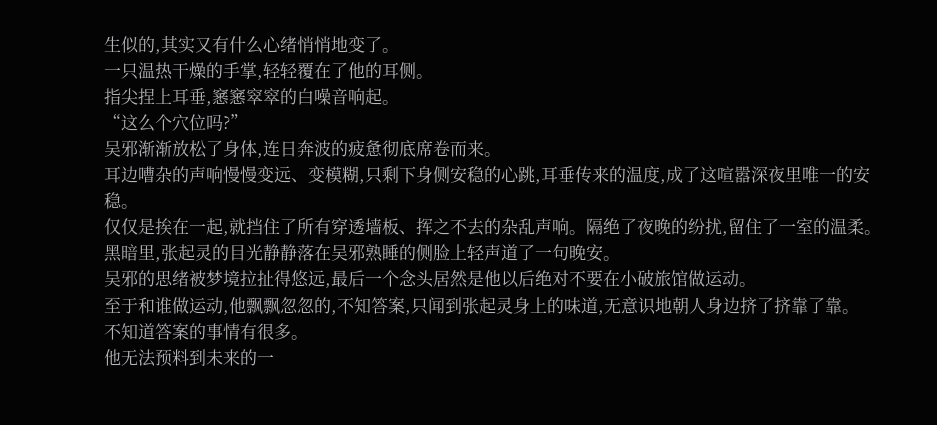生似的,其实又有什么心绪悄悄地变了。
一只温热干燥的手掌,轻轻覆在了他的耳侧。
指尖捏上耳垂,窸窸窣窣的白噪音响起。
“这么个穴位吗?”
吴邪渐渐放松了身体,连日奔波的疲惫彻底席卷而来。
耳边嘈杂的声响慢慢变远、变模糊,只剩下身侧安稳的心跳,耳垂传来的温度,成了这喧嚣深夜里唯一的安稳。
仅仅是挨在一起,就挡住了所有穿透墙板、挥之不去的杂乱声响。隔绝了夜晚的纷扰,留住了一室的温柔。
黑暗里,张起灵的目光静静落在吴邪熟睡的侧脸上轻声道了一句晚安。
吴邪的思绪被梦境拉扯得悠远,最后一个念头居然是他以后绝对不要在小破旅馆做运动。
至于和谁做运动,他飘飘忽忽的,不知答案,只闻到张起灵身上的味道,无意识地朝人身边挤了挤靠了靠。
不知道答案的事情有很多。
他无法预料到未来的一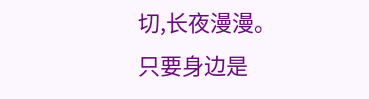切,长夜漫漫。
只要身边是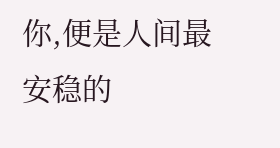你,便是人间最安稳的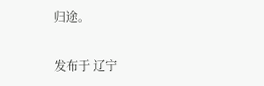归途。

发布于 辽宁